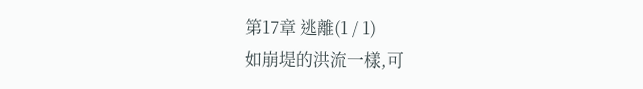第17章 逃離(1 / 1)
如崩堤的洪流一樣,可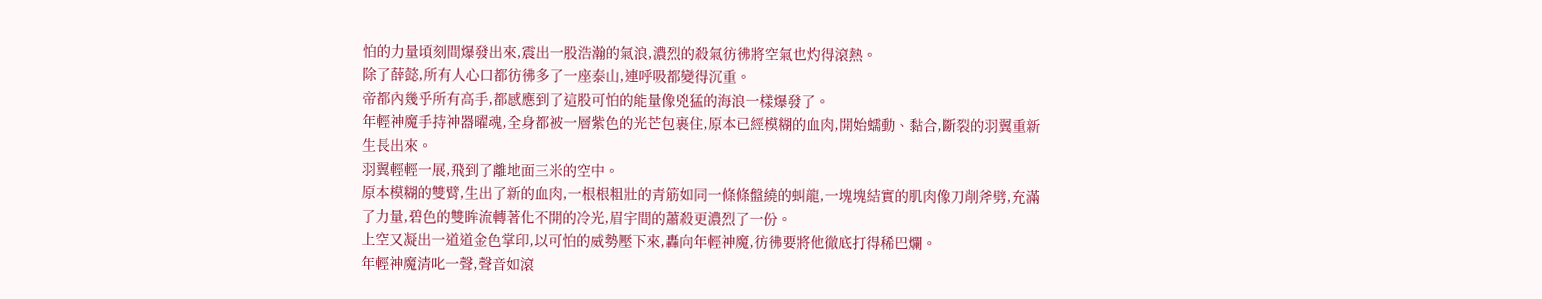怕的力量頃刻間爆發出來,震出一股浩瀚的氣浪,濃烈的殺氣彷彿將空氣也灼得滾熱。
除了薛懿,所有人心口都彷彿多了一座泰山,連呼吸都變得沉重。
帝都內幾乎所有高手,都感應到了這股可怕的能量像兇猛的海浪一樣爆發了。
年輕神魔手持神器曜魂,全身都被一層紫色的光芒包裹住,原本已經模糊的血肉,開始蠕動、黏合,斷裂的羽翼重新生長出來。
羽翼輕輕一展,飛到了離地面三米的空中。
原本模糊的雙臂,生出了新的血肉,一根根粗壯的青筋如同一條條盤繞的虯龍,一塊塊結實的肌肉像刀削斧劈,充滿了力量,碧色的雙眸流轉著化不開的冷光,眉宇間的蕭殺更濃烈了一份。
上空又凝出一道道金色掌印,以可怕的威勢壓下來,轟向年輕神魔,彷彿要將他徹底打得稀巴爛。
年輕神魔清叱一聲,聲音如滾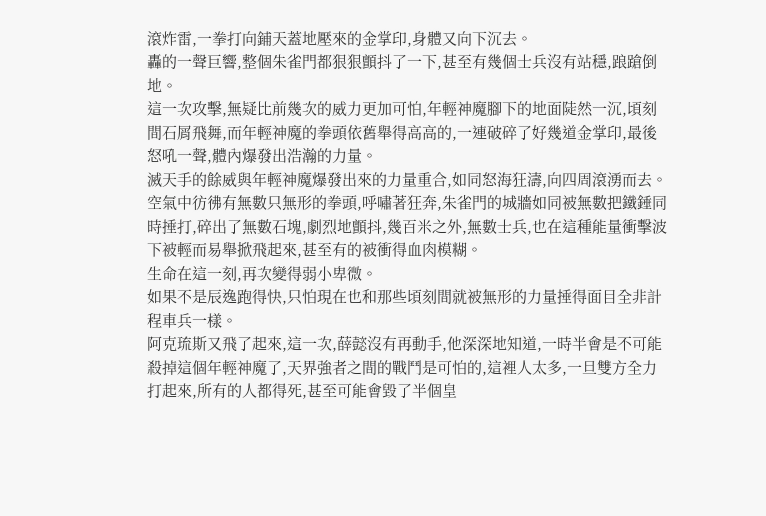滾炸雷,一拳打向鋪天蓋地壓來的金掌印,身體又向下沉去。
轟的一聲巨響,整個朱雀門都狠狠顫抖了一下,甚至有幾個士兵沒有站穩,踉蹌倒地。
這一次攻擊,無疑比前幾次的威力更加可怕,年輕神魔腳下的地面陡然一沉,頃刻間石屑飛舞,而年輕神魔的拳頭依舊舉得高高的,一連破碎了好幾道金掌印,最後怒吼一聲,體內爆發出浩瀚的力量。
滅天手的餘威與年輕神魔爆發出來的力量重合,如同怒海狂濤,向四周滾湧而去。
空氣中彷彿有無數只無形的拳頭,呼嘯著狂奔,朱雀門的城牆如同被無數把鐵錘同時捶打,碎出了無數石塊,劇烈地顫抖,幾百米之外,無數士兵,也在這種能量衝擊波下被輕而易舉掀飛起來,甚至有的被衝得血肉模糊。
生命在這一刻,再次變得弱小卑微。
如果不是辰逸跑得快,只怕現在也和那些頃刻間就被無形的力量捶得面目全非計程車兵一樣。
阿克琉斯又飛了起來,這一次,薛懿沒有再動手,他深深地知道,一時半會是不可能殺掉這個年輕神魔了,天界強者之間的戰鬥是可怕的,這裡人太多,一旦雙方全力打起來,所有的人都得死,甚至可能會毀了半個皇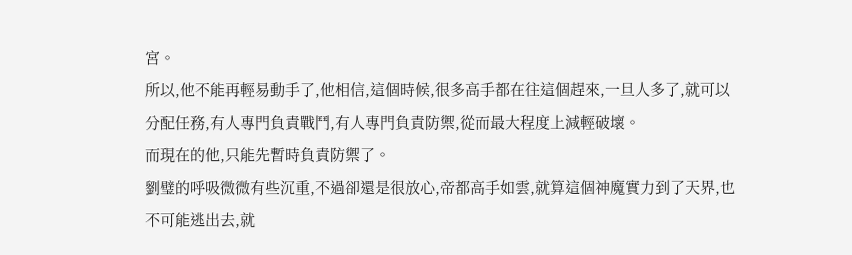宮。
所以,他不能再輕易動手了,他相信,這個時候,很多高手都在往這個趕來,一旦人多了,就可以分配任務,有人專門負責戰鬥,有人專門負責防禦,從而最大程度上減輕破壞。
而現在的他,只能先暫時負責防禦了。
劉璧的呼吸微微有些沉重,不過卻還是很放心,帝都高手如雲,就算這個神魔實力到了天界,也不可能逃出去,就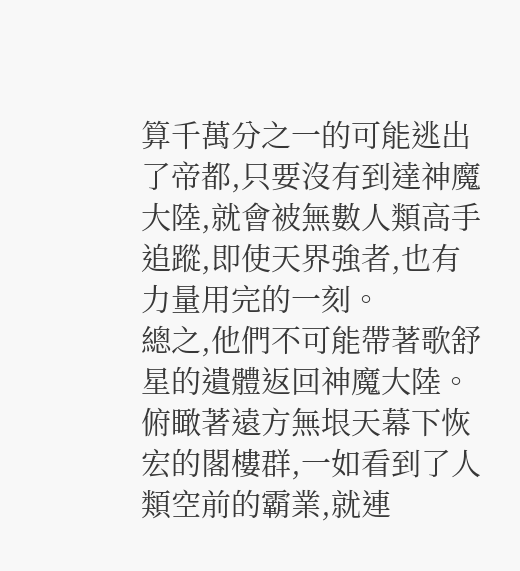算千萬分之一的可能逃出了帝都,只要沒有到達神魔大陸,就會被無數人類高手追蹤,即使天界強者,也有力量用完的一刻。
總之,他們不可能帶著歌舒星的遺體返回神魔大陸。
俯瞰著遠方無垠天幕下恢宏的閣樓群,一如看到了人類空前的霸業,就連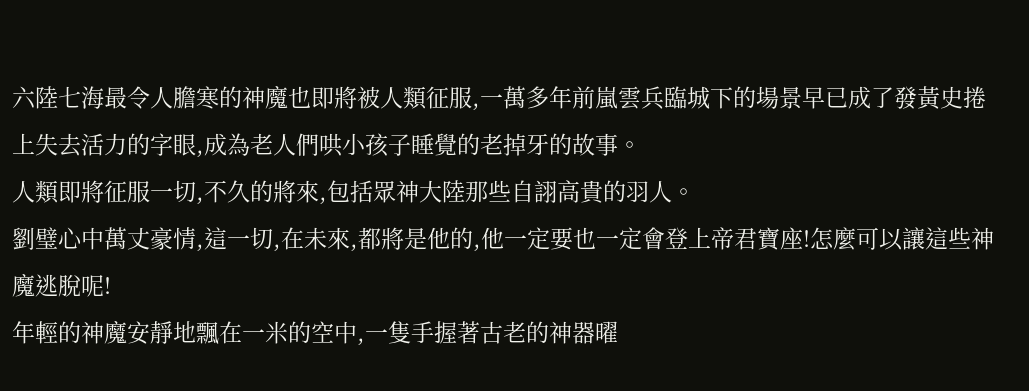六陸七海最令人膽寒的神魔也即將被人類征服,一萬多年前嵐雲兵臨城下的場景早已成了發黃史捲上失去活力的字眼,成為老人們哄小孩子睡覺的老掉牙的故事。
人類即將征服一切,不久的將來,包括眾神大陸那些自詡高貴的羽人。
劉璧心中萬丈豪情,這一切,在未來,都將是他的,他一定要也一定會登上帝君寶座!怎麼可以讓這些神魔逃脫呢!
年輕的神魔安靜地飄在一米的空中,一隻手握著古老的神器曜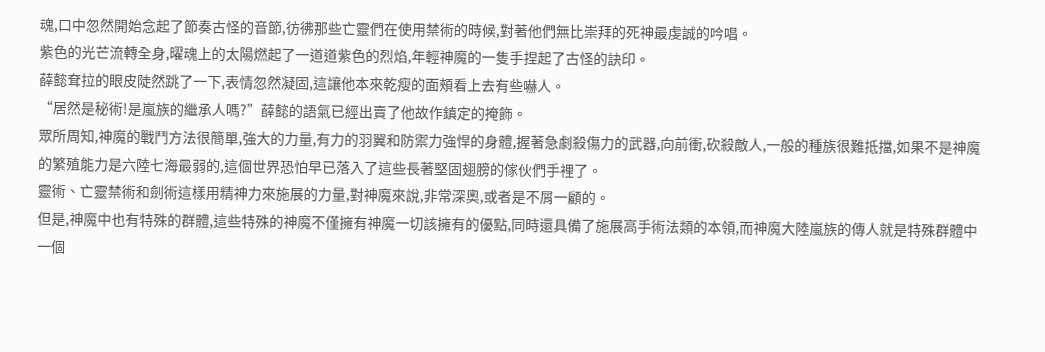魂,口中忽然開始念起了節奏古怪的音節,彷彿那些亡靈們在使用禁術的時候,對著他們無比崇拜的死神最虔誠的吟唱。
紫色的光芒流轉全身,曜魂上的太陽燃起了一道道紫色的烈焰,年輕神魔的一隻手捏起了古怪的訣印。
薛懿耷拉的眼皮陡然跳了一下,表情忽然凝固,這讓他本來乾瘦的面頰看上去有些嚇人。
“居然是秘術!是嵐族的繼承人嗎?”薛懿的語氣已經出賣了他故作鎮定的掩飾。
眾所周知,神魔的戰鬥方法很簡單,強大的力量,有力的羽翼和防禦力強悍的身體,握著急劇殺傷力的武器,向前衝,砍殺敵人,一般的種族很難抵擋,如果不是神魔的繁殖能力是六陸七海最弱的,這個世界恐怕早已落入了這些長著堅固翅膀的傢伙們手裡了。
靈術、亡靈禁術和劍術這樣用精神力來施展的力量,對神魔來說,非常深奧,或者是不屑一顧的。
但是,神魔中也有特殊的群體,這些特殊的神魔不僅擁有神魔一切該擁有的優點,同時還具備了施展高手術法類的本領,而神魔大陸嵐族的傳人就是特殊群體中一個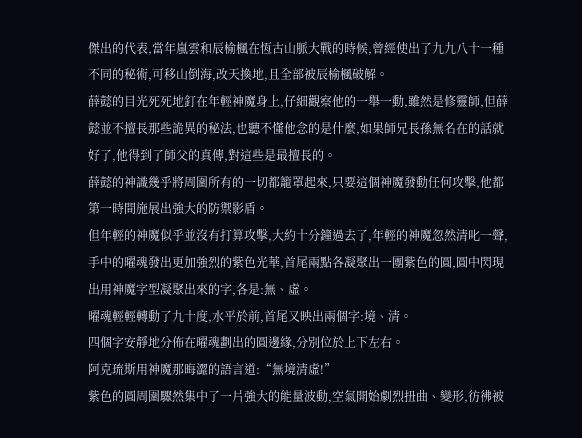傑出的代表,當年嵐雲和辰榆楓在恆古山脈大戰的時候,曾經使出了九九八十一種不同的秘術,可移山倒海,改天換地,且全部被辰榆楓破解。
薛懿的目光死死地釘在年輕神魔身上,仔細觀察他的一舉一動,雖然是修靈師,但薛懿並不擅長那些詭異的秘法,也聽不懂他念的是什麼,如果師兄長孫無名在的話就好了,他得到了師父的真傳,對這些是最擅長的。
薛懿的神識幾乎將周圍所有的一切都籠罩起來,只要這個神魔發動任何攻擊,他都第一時間施展出強大的防禦影盾。
但年輕的神魔似乎並沒有打算攻擊,大約十分鐘過去了,年輕的神魔忽然清叱一聲,手中的曜魂發出更加強烈的紫色光華,首尾兩點各凝聚出一團紫色的圓,圓中閃現出用神魔字型凝聚出來的字,各是:無、虛。
曜魂輕輕轉動了九十度,水平於前,首尾又映出兩個字:境、清。
四個字安靜地分佈在曜魂劃出的圓邊緣,分別位於上下左右。
阿克琉斯用神魔那晦澀的語言道:“無境清虛!”
紫色的圓周圍驟然集中了一片強大的能量波動,空氣開始劇烈扭曲、變形,彷彿被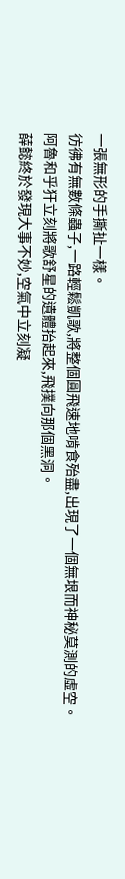一張無形的手撕扯一樣。
彷彿有無數條蟲子,一路輕鬆凱歌,將整個圓飛速地啃食殆盡,出現了一個無垠而神秘莫測的虛空。
阿魯和乎犴立刻將歌舒星的遺體抬起來,飛撲向那個黑洞。
薛懿終於發現大事不妙,空氣中立刻凝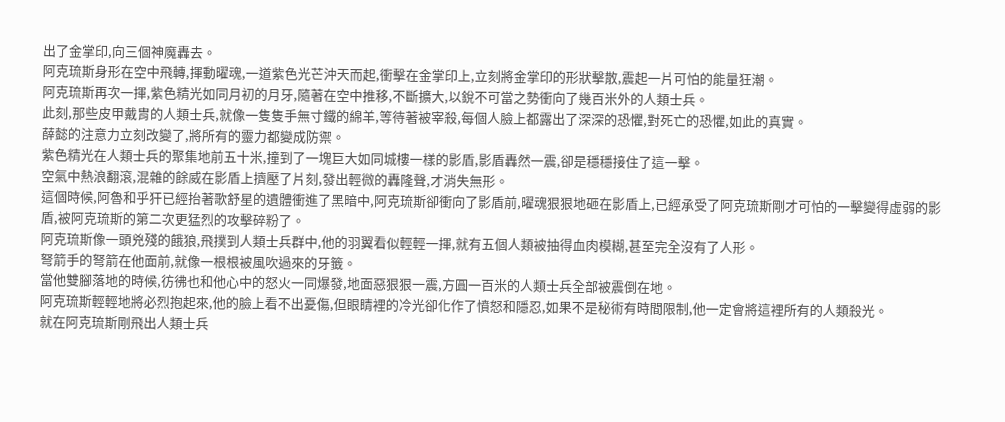出了金掌印,向三個神魔轟去。
阿克琉斯身形在空中飛轉,揮動曜魂,一道紫色光芒沖天而起,衝擊在金掌印上,立刻將金掌印的形狀擊散,震起一片可怕的能量狂潮。
阿克琉斯再次一揮,紫色精光如同月初的月牙,隨著在空中推移,不斷擴大,以銳不可當之勢衝向了幾百米外的人類士兵。
此刻,那些皮甲戴胄的人類士兵,就像一隻隻手無寸鐵的綿羊,等待著被宰殺,每個人臉上都露出了深深的恐懼,對死亡的恐懼,如此的真實。
薛懿的注意力立刻改變了,將所有的靈力都變成防禦。
紫色精光在人類士兵的聚集地前五十米,撞到了一塊巨大如同城樓一樣的影盾,影盾轟然一震,卻是穩穩接住了這一擊。
空氣中熱浪翻滾,混雜的餘威在影盾上擠壓了片刻,發出輕微的轟隆聲,才消失無形。
這個時候,阿魯和乎犴已經抬著歌舒星的遺體衝進了黑暗中,阿克琉斯卻衝向了影盾前,曜魂狠狠地砸在影盾上,已經承受了阿克琉斯剛才可怕的一擊變得虛弱的影盾,被阿克琉斯的第二次更猛烈的攻擊碎粉了。
阿克琉斯像一頭兇殘的餓狼,飛撲到人類士兵群中,他的羽翼看似輕輕一揮,就有五個人類被抽得血肉模糊,甚至完全沒有了人形。
弩箭手的弩箭在他面前,就像一根根被風吹過來的牙籤。
當他雙腳落地的時候,彷彿也和他心中的怒火一同爆發,地面惡狠狠一震,方圓一百米的人類士兵全部被震倒在地。
阿克琉斯輕輕地將必烈抱起來,他的臉上看不出憂傷,但眼睛裡的冷光卻化作了憤怒和隱忍,如果不是秘術有時間限制,他一定會將這裡所有的人類殺光。
就在阿克琉斯剛飛出人類士兵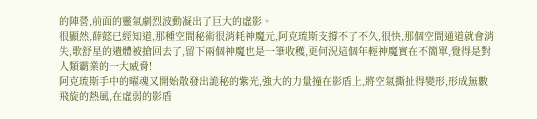的陣營,前面的靈氣劇烈波動凝出了巨大的虛影。
很顯然,薛懿已經知道,那種空間秘術很消耗神魔元,阿克琉斯支撐不了不久,很快,那個空間通道就會消失,歌舒星的遺體被搶回去了,留下兩個神魔也是一筆收穫,更何況這個年輕神魔實在不簡單,覺得是對人類霸業的一大威脅!
阿克琉斯手中的曜魂又開始散發出詭秘的紫光,強大的力量撞在影盾上,將空氣撕扯得變形,形成無數飛旋的熱風,在虛弱的影盾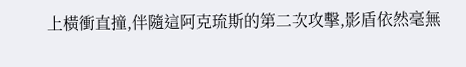上橫衝直撞,伴隨這阿克琉斯的第二次攻擊,影盾依然毫無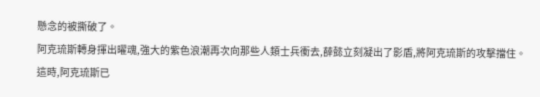懸念的被撕破了。
阿克琉斯轉身揮出曜魂,強大的紫色浪潮再次向那些人類士兵衝去,薛懿立刻凝出了影盾,將阿克琉斯的攻擊擋住。
這時,阿克琉斯已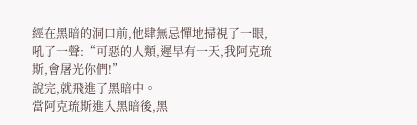經在黑暗的洞口前,他肆無忌憚地掃視了一眼,吼了一聲:“可惡的人類,遲早有一天,我阿克琉斯,會屠光你們!”
說完,就飛進了黑暗中。
當阿克琉斯進入黑暗後,黑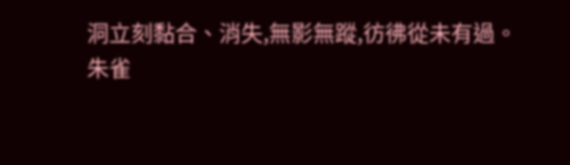洞立刻黏合、消失,無影無蹤,彷彿從未有過。
朱雀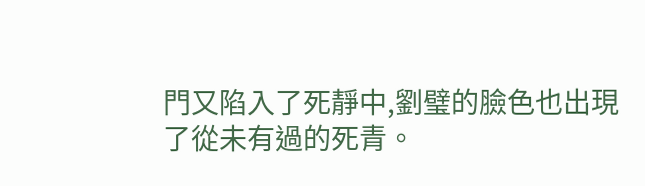門又陷入了死靜中,劉璧的臉色也出現了從未有過的死青。